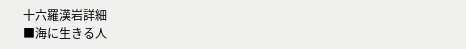十六羅漢岩詳細
■海に生きる人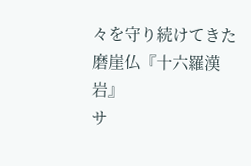々を守り続けてきた磨崖仏『十六羅漢岩』
サ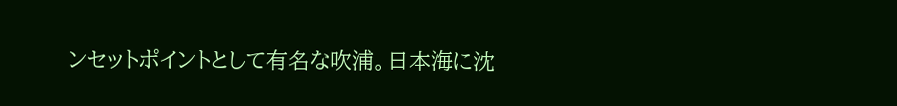ンセットポイントとして有名な吹浦。日本海に沈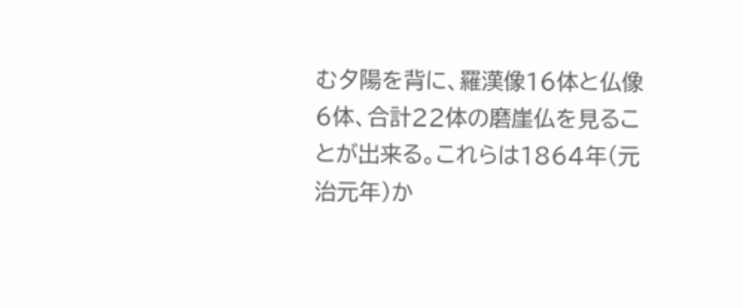む夕陽を背に、羅漢像16体と仏像6体、合計22体の磨崖仏を見ることが出来る。これらは1864年(元治元年)か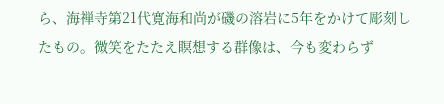ら、海禅寺第21代寛海和尚が磯の溶岩に5年をかけて彫刻したもの。微笑をたたえ瞑想する群像は、今も変わらず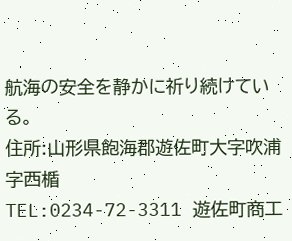航海の安全を静かに祈り続けている。
住所:山形県飽海郡遊佐町大字吹浦字西楯
TEL:0234-72-3311 遊佐町商工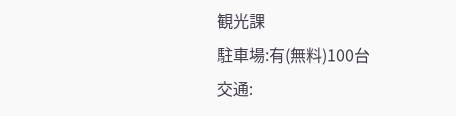観光課
駐車場:有(無料)100台
交通: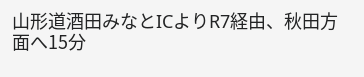山形道酒田みなとICよりR7経由、秋田方面へ15分